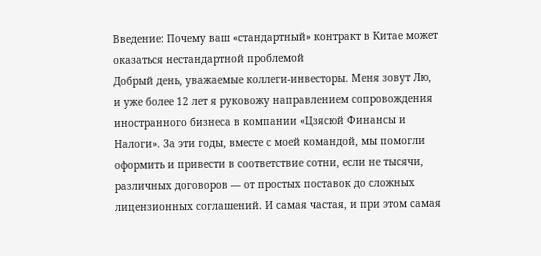Введение: Почему ваш «стандартный» контракт в Китае может оказаться нестандартной проблемой
Добрый день, уважаемые коллеги-инвесторы. Меня зовут Лю, и уже более 12 лет я руковожу направлением сопровождения иностранного бизнеса в компании «Цзясюй Финансы и Налоги». За эти годы, вместе с моей командой, мы помогли оформить и привести в соответствие сотни, если не тысячи, различных договоров — от простых поставок до сложных лицензионных соглашений. И самая частая, и при этом самая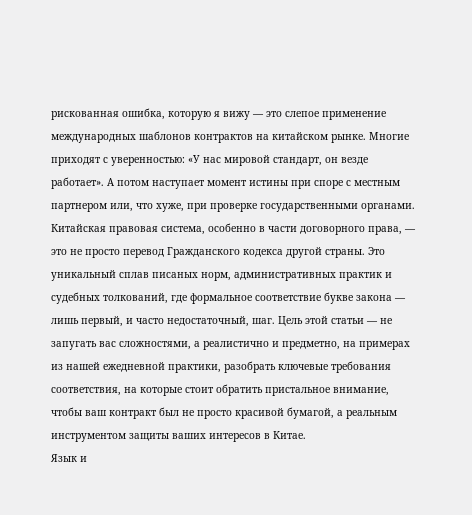рискованная ошибка, которую я вижу — это слепое применение международных шаблонов контрактов на китайском рынке. Многие приходят с уверенностью: «У нас мировой стандарт, он везде работает». А потом наступает момент истины при споре с местным партнером или, что хуже, при проверке государственными органами. Китайская правовая система, особенно в части договорного права, — это не просто перевод Гражданского кодекса другой страны. Это уникальный сплав писаных норм, административных практик и судебных толкований, где формальное соответствие букве закона — лишь первый, и часто недостаточный, шаг. Цель этой статьи — не запугать вас сложностями, а реалистично и предметно, на примерах из нашей ежедневной практики, разобрать ключевые требования соответствия, на которые стоит обратить пристальное внимание, чтобы ваш контракт был не просто красивой бумагой, а реальным инструментом защиты ваших интересов в Китае.
Язык и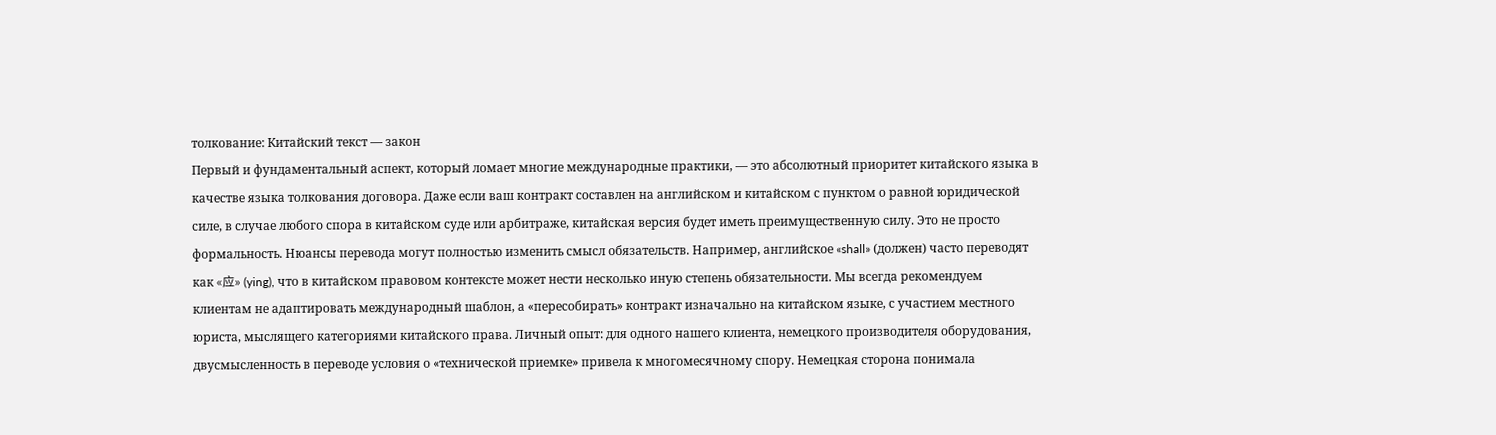толкование: Китайский текст — закон
Первый и фундаментальный аспект, который ломает многие международные практики, — это абсолютный приоритет китайского языка в качестве языка толкования договора. Даже если ваш контракт составлен на английском и китайском с пунктом о равной юридической силе, в случае любого спора в китайском суде или арбитраже, китайская версия будет иметь преимущественную силу. Это не просто формальность. Нюансы перевода могут полностью изменить смысл обязательств. Например, английское «shall» (должен) часто переводят как «应» (ying), что в китайском правовом контексте может нести несколько иную степень обязательности. Мы всегда рекомендуем клиентам не адаптировать международный шаблон, а «пересобирать» контракт изначально на китайском языке, с участием местного юриста, мыслящего категориями китайского права. Личный опыт: для одного нашего клиента, немецкого производителя оборудования, двусмысленность в переводе условия о «технической приемке» привела к многомесячному спору. Немецкая сторона понимала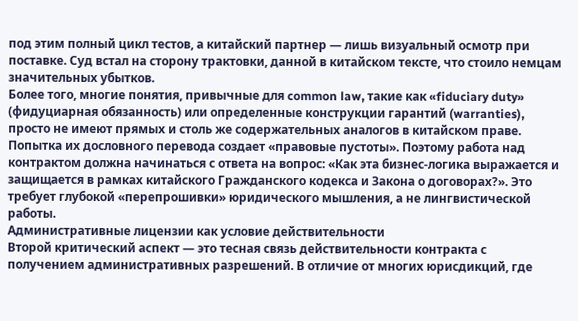под этим полный цикл тестов, а китайский партнер — лишь визуальный осмотр при поставке. Суд встал на сторону трактовки, данной в китайском тексте, что стоило немцам значительных убытков.
Более того, многие понятия, привычные для common law, такие как «fiduciary duty» (фидуциарная обязанность) или определенные конструкции гарантий (warranties), просто не имеют прямых и столь же содержательных аналогов в китайском праве. Попытка их дословного перевода создает «правовые пустоты». Поэтому работа над контрактом должна начинаться с ответа на вопрос: «Как эта бизнес-логика выражается и защищается в рамках китайского Гражданского кодекса и Закона о договорах?». Это требует глубокой «перепрошивки» юридического мышления, а не лингвистической работы.
Административные лицензии как условие действительности
Второй критический аспект — это тесная связь действительности контракта с получением административных разрешений. В отличие от многих юрисдикций, где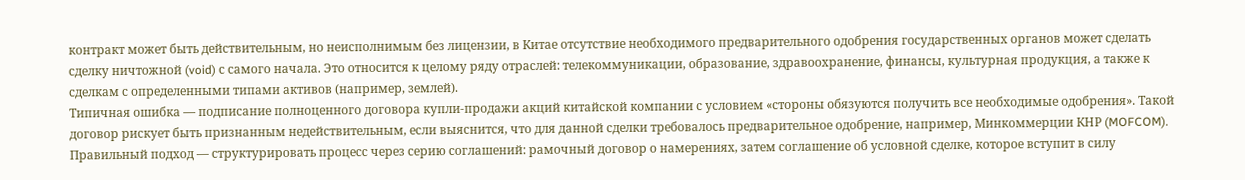контракт может быть действительным, но неисполнимым без лицензии, в Китае отсутствие необходимого предварительного одобрения государственных органов может сделать сделку ничтожной (void) с самого начала. Это относится к целому ряду отраслей: телекоммуникации, образование, здравоохранение, финансы, культурная продукция, а также к сделкам с определенными типами активов (например, землей).
Типичная ошибка — подписание полноценного договора купли-продажи акций китайской компании с условием «стороны обязуются получить все необходимые одобрения». Такой договор рискует быть признанным недействительным, если выяснится, что для данной сделки требовалось предварительное одобрение, например, Минкоммерции КНР (MOFCOM). Правильный подход — структурировать процесс через серию соглашений: рамочный договор о намерениях, затем соглашение об условной сделке, которое вступит в силу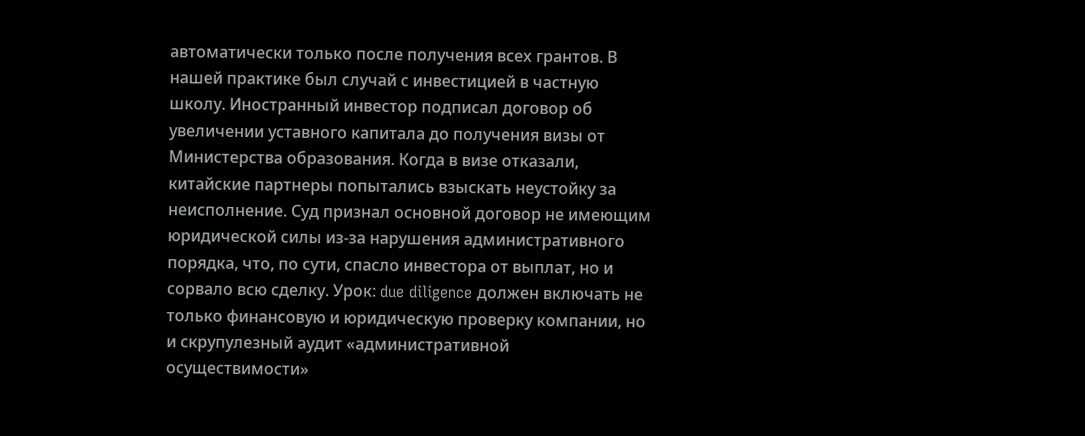автоматически только после получения всех грантов. В нашей практике был случай с инвестицией в частную школу. Иностранный инвестор подписал договор об увеличении уставного капитала до получения визы от Министерства образования. Когда в визе отказали, китайские партнеры попытались взыскать неустойку за неисполнение. Суд признал основной договор не имеющим юридической силы из-за нарушения административного порядка, что, по сути, спасло инвестора от выплат, но и сорвало всю сделку. Урок: due diligence должен включать не только финансовую и юридическую проверку компании, но и скрупулезный аудит «административной осуществимости»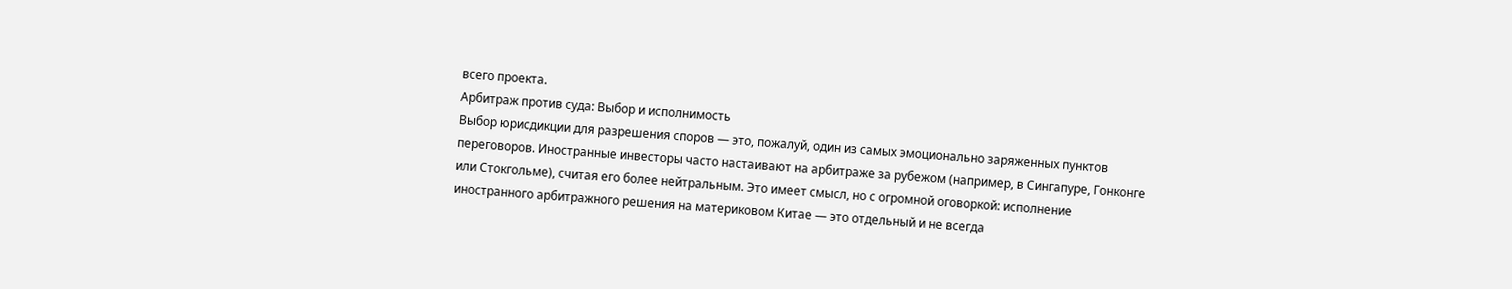всего проекта.
Арбитраж против суда: Выбор и исполнимость
Выбор юрисдикции для разрешения споров — это, пожалуй, один из самых эмоционально заряженных пунктов переговоров. Иностранные инвесторы часто настаивают на арбитраже за рубежом (например, в Сингапуре, Гонконге или Стокгольме), считая его более нейтральным. Это имеет смысл, но с огромной оговоркой: исполнение иностранного арбитражного решения на материковом Китае — это отдельный и не всегда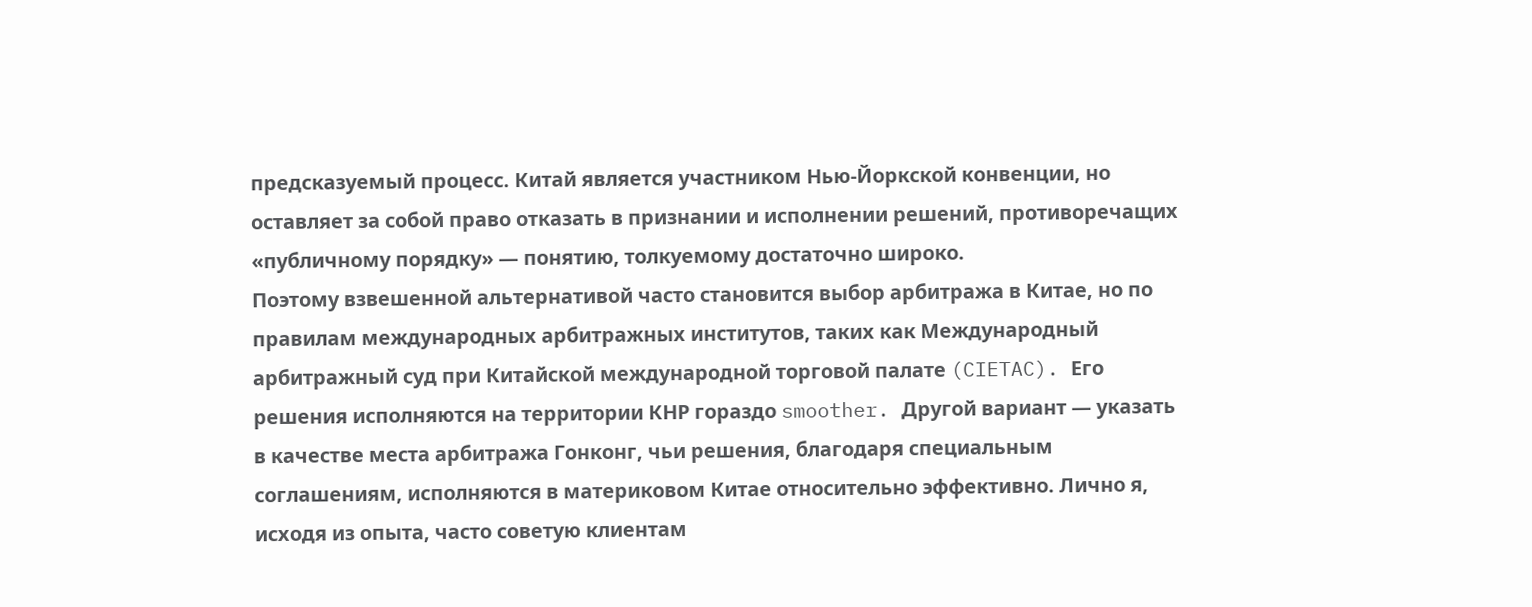предсказуемый процесс. Китай является участником Нью-Йоркской конвенции, но оставляет за собой право отказать в признании и исполнении решений, противоречащих «публичному порядку» — понятию, толкуемому достаточно широко.
Поэтому взвешенной альтернативой часто становится выбор арбитража в Китае, но по правилам международных арбитражных институтов, таких как Международный арбитражный суд при Китайской международной торговой палате (CIETAC). Его решения исполняются на территории КНР гораздо smoother. Другой вариант — указать в качестве места арбитража Гонконг, чьи решения, благодаря специальным соглашениям, исполняются в материковом Китае относительно эффективно. Лично я, исходя из опыта, часто советую клиентам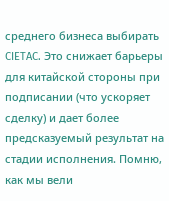среднего бизнеса выбирать CIETAC. Это снижает барьеры для китайской стороны при подписании (что ускоряет сделку) и дает более предсказуемый результат на стадии исполнения. Помню, как мы вели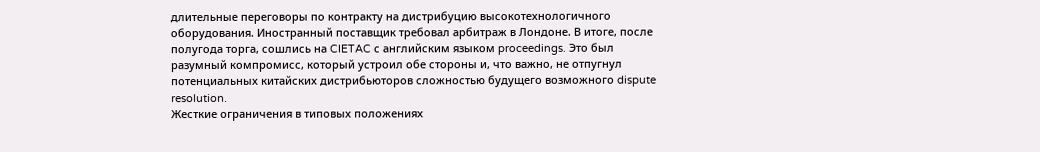длительные переговоры по контракту на дистрибуцию высокотехнологичного оборудования. Иностранный поставщик требовал арбитраж в Лондоне. В итоге, после полугода торга, сошлись на CIETAC с английским языком proceedings. Это был разумный компромисс, который устроил обе стороны и, что важно, не отпугнул потенциальных китайских дистрибьюторов сложностью будущего возможного dispute resolution.
Жесткие ограничения в типовых положениях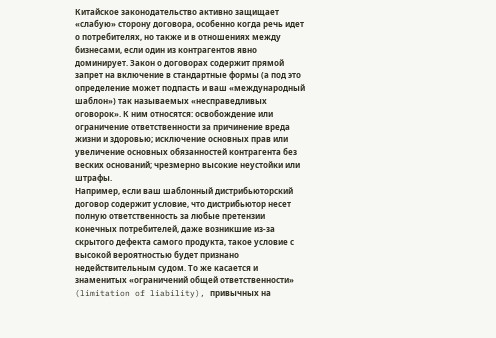Китайское законодательство активно защищает «слабую» сторону договора, особенно когда речь идет о потребителях, но также и в отношениях между бизнесами, если один из контрагентов явно доминирует. Закон о договорах содержит прямой запрет на включение в стандартные формы (а под это определение может подпасть и ваш «международный шаблон») так называемых «несправедливых оговорок». К ним относятся: освобождение или ограничение ответственности за причинение вреда жизни и здоровью; исключение основных прав или увеличение основных обязанностей контрагента без веских оснований; чрезмерно высокие неустойки или штрафы.
Например, если ваш шаблонный дистрибьюторский договор содержит условие, что дистрибьютор несет полную ответственность за любые претензии конечных потребителей, даже возникшие из-за скрытого дефекта самого продукта, такое условие с высокой вероятностью будет признано недействительным судом. То же касается и знаменитых «ограничений общей ответственности» (limitation of liability), привычных на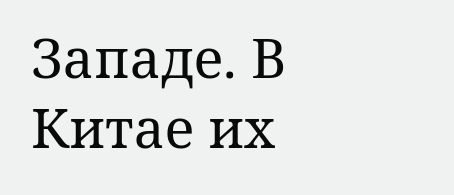Западе. В Китае их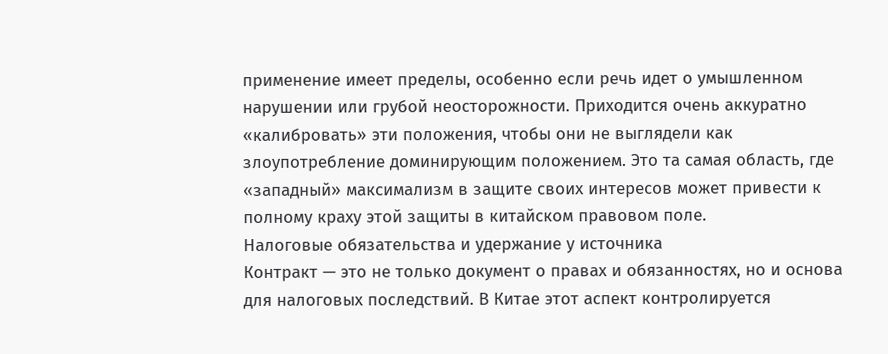применение имеет пределы, особенно если речь идет о умышленном нарушении или грубой неосторожности. Приходится очень аккуратно «калибровать» эти положения, чтобы они не выглядели как злоупотребление доминирующим положением. Это та самая область, где «западный» максимализм в защите своих интересов может привести к полному краху этой защиты в китайском правовом поле.
Налоговые обязательства и удержание у источника
Контракт — это не только документ о правах и обязанностях, но и основа для налоговых последствий. В Китае этот аспект контролируется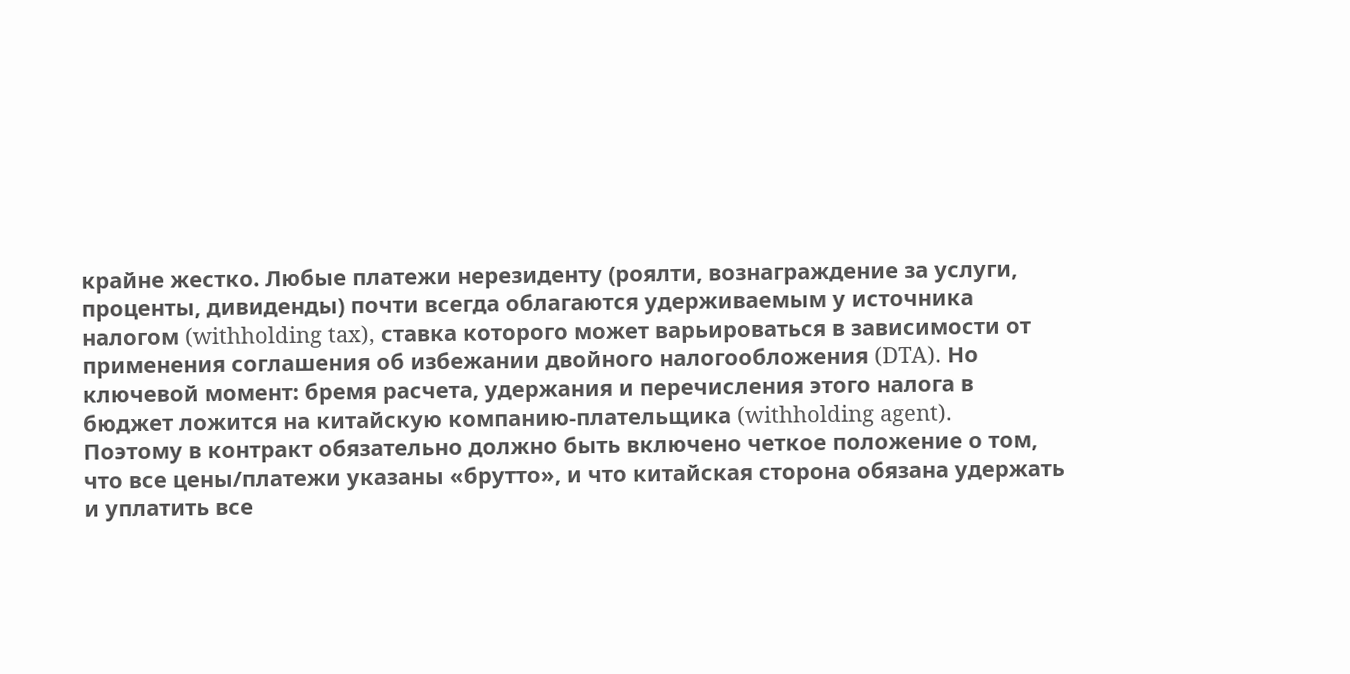крайне жестко. Любые платежи нерезиденту (роялти, вознаграждение за услуги, проценты, дивиденды) почти всегда облагаются удерживаемым у источника налогом (withholding tax), ставка которого может варьироваться в зависимости от применения соглашения об избежании двойного налогообложения (DTA). Но ключевой момент: бремя расчета, удержания и перечисления этого налога в бюджет ложится на китайскую компанию-плательщика (withholding agent).
Поэтому в контракт обязательно должно быть включено четкое положение о том, что все цены/платежи указаны «брутто», и что китайская сторона обязана удержать и уплатить все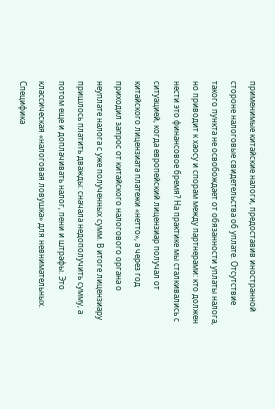применимые китайские налоги, предоставив иностранной стороне налоговые свидетельства об уплате. Отсутствие такого пункта не освобождает от обязанности уплаты налога, но приводит к хаосу и спорам между партнерами: кто должен нести это финансовое бремя? На практике мы сталкивались с ситуацией, когда европейский лицензиар получал от китайского лицензиата платежи «нетто», а через год приходил запрос от китайского налогового органа о неуплате налога с уже полученных сумм. В итоге лицензиару пришлось платить дважды: сначала недополучить сумму, а потом еще и доплачивать налог, пени и штрафы. Это классическая «налоговая ловушка» для невнимательных.
Специфика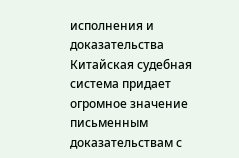исполнения и доказательства
Китайская судебная система придает огромное значение письменным доказательствам с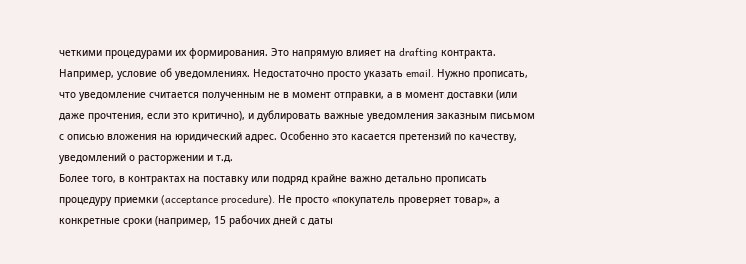четкими процедурами их формирования. Это напрямую влияет на drafting контракта. Например, условие об уведомлениях. Недостаточно просто указать email. Нужно прописать, что уведомление считается полученным не в момент отправки, а в момент доставки (или даже прочтения, если это критично), и дублировать важные уведомления заказным письмом с описью вложения на юридический адрес. Особенно это касается претензий по качеству, уведомлений о расторжении и т.д.
Более того, в контрактах на поставку или подряд крайне важно детально прописать процедуру приемки (acceptance procedure). Не просто «покупатель проверяет товар», а конкретные сроки (например, 15 рабочих дней с даты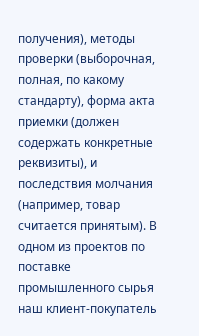получения), методы проверки (выборочная, полная, по какому стандарту), форма акта приемки (должен содержать конкретные реквизиты), и последствия молчания (например, товар считается принятым). В одном из проектов по поставке промышленного сырья наш клиент-покупатель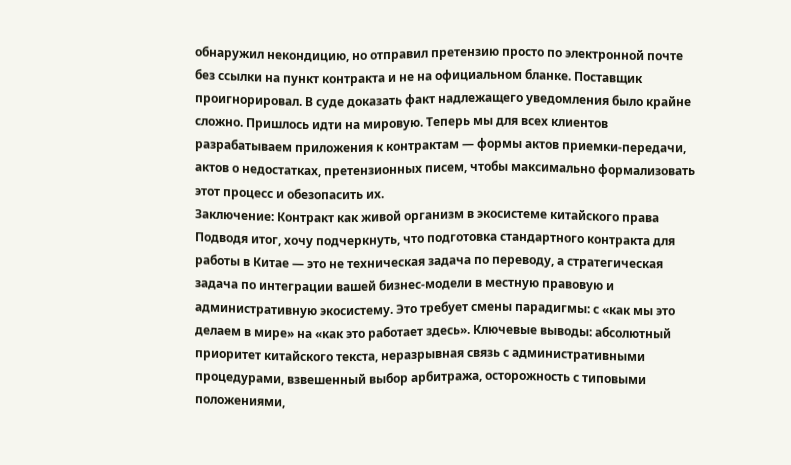обнаружил некондицию, но отправил претензию просто по электронной почте без ссылки на пункт контракта и не на официальном бланке. Поставщик проигнорировал. В суде доказать факт надлежащего уведомления было крайне сложно. Пришлось идти на мировую. Теперь мы для всех клиентов разрабатываем приложения к контрактам — формы актов приемки-передачи, актов о недостатках, претензионных писем, чтобы максимально формализовать этот процесс и обезопасить их.
Заключение: Контракт как живой организм в экосистеме китайского права
Подводя итог, хочу подчеркнуть, что подготовка стандартного контракта для работы в Китае — это не техническая задача по переводу, а стратегическая задача по интеграции вашей бизнес-модели в местную правовую и административную экосистему. Это требует смены парадигмы: с «как мы это делаем в мире» на «как это работает здесь». Ключевые выводы: абсолютный приоритет китайского текста, неразрывная связь с административными процедурами, взвешенный выбор арбитража, осторожность с типовыми положениями,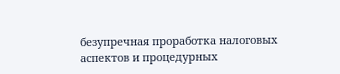безупречная проработка налоговых аспектов и процедурных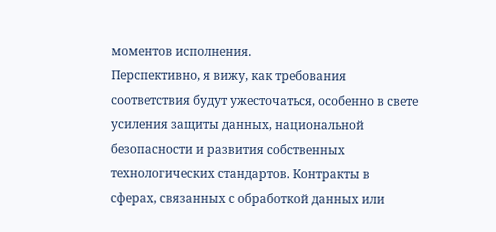моментов исполнения.
Перспективно, я вижу, как требования соответствия будут ужесточаться, особенно в свете усиления защиты данных, национальной безопасности и развития собственных технологических стандартов. Контракты в сферах, связанных с обработкой данных или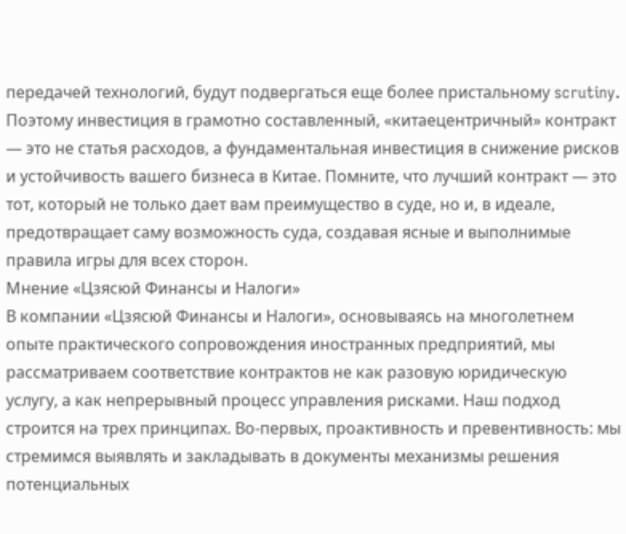передачей технологий, будут подвергаться еще более пристальному scrutiny. Поэтому инвестиция в грамотно составленный, «китаецентричный» контракт — это не статья расходов, а фундаментальная инвестиция в снижение рисков и устойчивость вашего бизнеса в Китае. Помните, что лучший контракт — это тот, который не только дает вам преимущество в суде, но и, в идеале, предотвращает саму возможность суда, создавая ясные и выполнимые правила игры для всех сторон.
Мнение «Цзясюй Финансы и Налоги»
В компании «Цзясюй Финансы и Налоги», основываясь на многолетнем опыте практического сопровождения иностранных предприятий, мы рассматриваем соответствие контрактов не как разовую юридическую услугу, а как непрерывный процесс управления рисками. Наш подход строится на трех принципах. Во-первых, проактивность и превентивность: мы стремимся выявлять и закладывать в документы механизмы решения потенциальных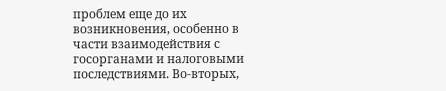проблем еще до их возникновения, особенно в части взаимодействия с госорганами и налоговыми последствиями. Во-вторых,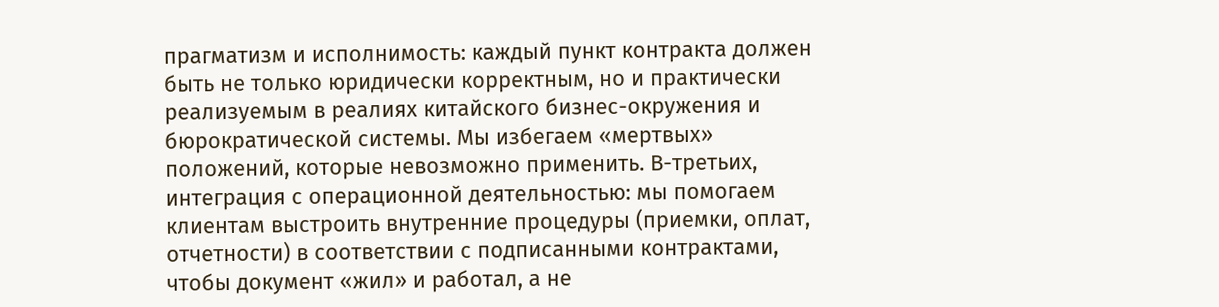прагматизм и исполнимость: каждый пункт контракта должен быть не только юридически корректным, но и практически реализуемым в реалиях китайского бизнес-окружения и бюрократической системы. Мы избегаем «мертвых» положений, которые невозможно применить. В-третьих, интеграция с операционной деятельностью: мы помогаем клиентам выстроить внутренние процедуры (приемки, оплат, отчетности) в соответствии с подписанными контрактами, чтобы документ «жил» и работал, а не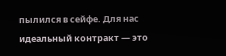пылился в сейфе. Для нас идеальный контракт — это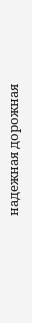надежная дорожная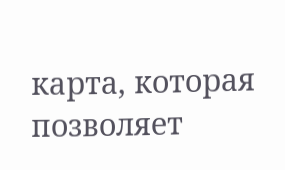карта, которая позволяет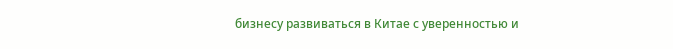бизнесу развиваться в Китае с уверенностью и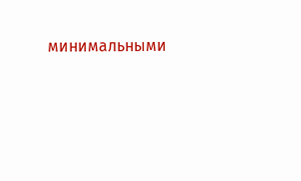минимальными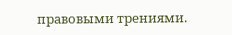правовыми трениями.